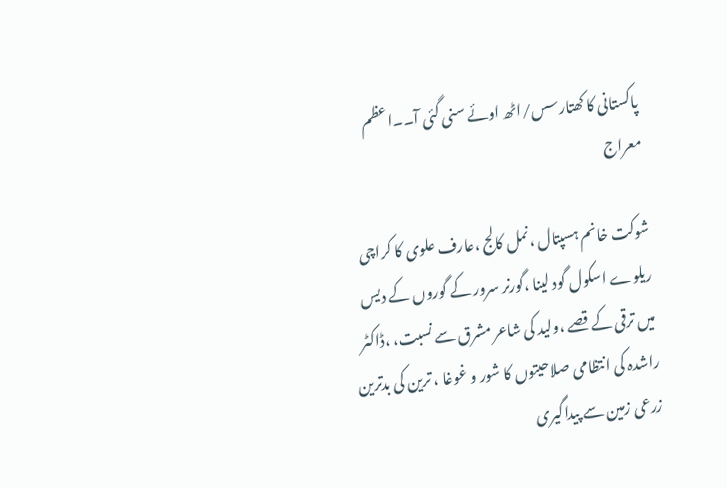پاکستانی کا کھتارسس/اٹھ اوئے سنی گئی آ۔۔اعظم معراج

شوکت خانم ہسپتال ،نمل کالج ،عارف علوی کا کراچی ریلوے اسکول گود لینا ،گورنر سرور کے گوروں کے دیس میں ترقی کے قصے ،ولید کی شاعر مشرق سے نسبت، ،ڈاکٹر راشدہ کی انتظامی صلاحیتوں کا شور و غوغا ، ترین کی بدترین زرعی زمین سے پیداگیری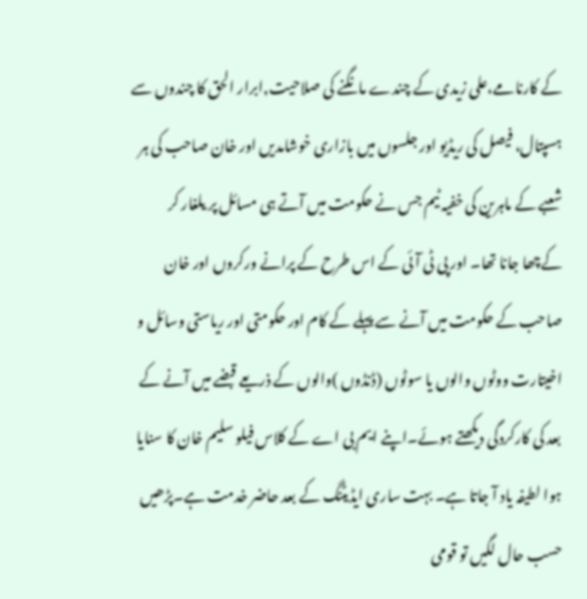کے کارنامے،علی زیدی کے چندے مانگنے کی صلاحیت,ابرار الحق کا چندوں سے ہسپتال، فیصل کی ریڈیو اور جلسوں میں بازاری خوشامدیں اور خان صاحب کی ہر شعبے کے ماہرین کی خفیہ ٹیم جس نے حکومت میں آتے ہی مسائل پر یلغار کر کےچھا جانا تھا۔ اور پی ٹی آئی کے اس طرح کے پرانے ورکروں اور خان صاحب کے حکومت میں آنے سے پہلے کے کام اور حکومتی اور ریاستی وسائل و اخیتارت ووٹوں والوں یا سوٹوں (ڈنڈوں )والوں کے ذریعے قبضے میں آنے کے بعد کی کارکردگی دیکھتے ہوئے۔اپنے ایم بی اے کے کلاس فیلو سلیم خان کا سنایا ہوا لطیفہ یاد آ جاتا ہے۔ بہت ساری ایڈیٹنگ کے بعد حاضر خدمت ہے۔پڑھیں حسب حال لگیں تو قومی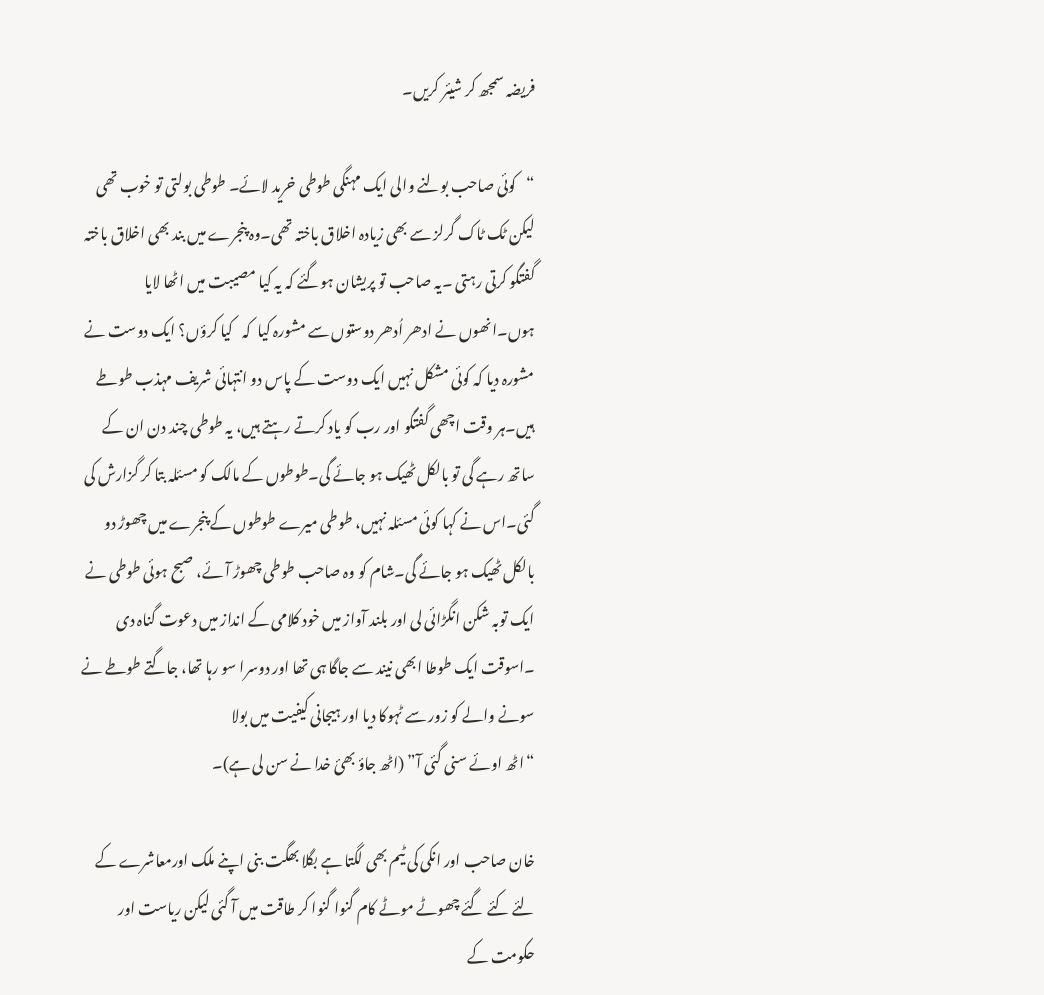فریضہ سمجھ کر شیئر کریں۔

“کوئی صاحب بولنے والی ایک مہنگی طوطی خرید لائے۔ طوطی بولتی تو خوب تھی لیکن ٹک ٹاک گرلز سے بھی زیادہ اخلاق باختہ تھی۔وہ پنجرے میں بند بھی اخلاق باختہ گفتگو کرتی رہتی ۔یہ صاحب تو پریشان ہوگئے کہ یہ کیا مصیبت میں اٹھا لایا ہوں۔انھوں نے ادھر اُدھر دوستوں سے مشورہ کیا  کہ   کیا کرؤں؟ ایک دوست نے   مشورہ دیا کہ کوئی مشکل نہیں ایک دوست کے پاس دو انتہائی شریف مہذب طوطے ہیں۔ہر وقت اچھی گفتگو اور رب کو یاد کرتے رہتے ہیں، یہ طوطی چند دن ان کے ساتھ رہے گی تو بالکل ٹھیک ہو جائے گی۔طوطوں کے مالک کو مسئلہ بتا کر گزارش کی گئی۔اس نے کہا کوئی مسئلہ نہیں، طوطی میرے طوطوں کے پنجرے میں چھوڑ دو بالکل ٹھیک ہو جائے گی۔شام کو وہ صاحب طوطی چھوڑ آئے، صبح ہوئی طوطی نے ایک توبہ شکن انگڑائی لی اور بلند آواز میں خود کلامی کے انداز میں دعوت گناہ دی ۔اسوقت ایک طوطا ابھی نیند سے جاگا ہی تھا اور دوسرا سو رہا تھا، جاگتے طوطے نے سونے والے کو زور سے ٹہوکا دیا اور ہیجانی کیفیت میں بولا
“اٹھ اوئے سنی گئی آ” (اٹھ جاؤ بھئ خدا نے سن لی ہے)۔

خان صاحب اور انکی کی ٹیم بھی لگتا ہے بگلا بھگت بنی اپنے ملک اورمعاشرے کے لئے کئے گئے چھوٹے موٹے کام گنوا گنوا کر طاقت میں آ گئی لیکن ریاست اور حکومت کے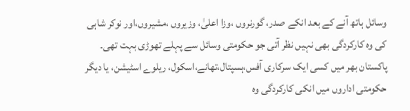وسائل ہاتھ آنے کے بعد انکے صدر، گورنروں ،وزا اعلیٰ، وزیروں ،مشیروں،اور نوکر شاہی کی وہ کارکردگی بھی نہیں نظر آتی جو حکومتی وسائل سے پہلے تھوڑی بہت تھی۔ پاکستان بھر میں کسی ایک سرکاری آفس،ہسپتال،تھانے،اسکول، ریلوے اسٹیشن، یا دیگر حکومتی اداروں میں انکی کارکردگی وہ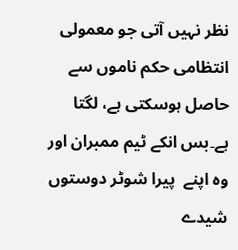نظر نہیں آتی جو معمولی انتظامی حکم ناموں سے حاصل ہوسکتی ہے، لگتا ہے۔بس انکے ٹیم ممبران اور وہ اپنے  پیرا شوٹر دوستوں شیدے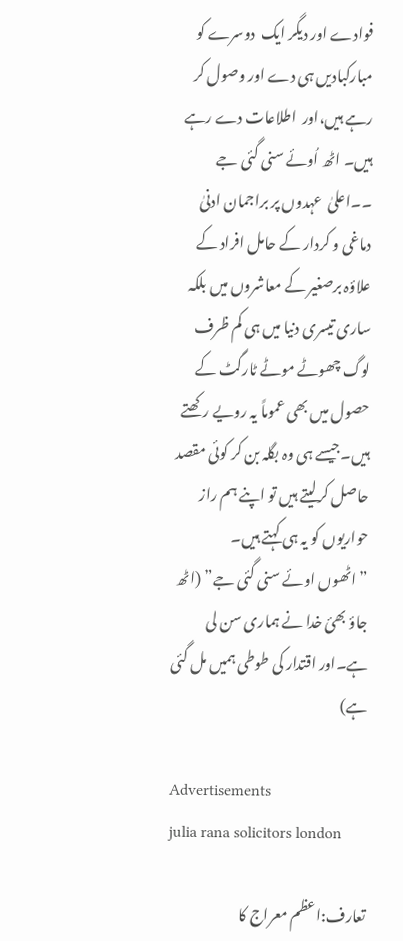فوادے اور دیگر ایک  دوسرے کو مبارکبادیں ہی دے اور وصول کر رہے ہیں،اور  اطلاعات دے رہے ہیں۔ اٹھ اُوئے سنی گئی جے ۔۔اعلیٰ  عہدوں پر براجمان ادنیٰ دماغی و کردار کے حامل افراد کے علاؤہ برصغیر کے معاشروں میں بلکہ ساری تیسری دنیا میں ہی کم ظرف لوگ چھوٹے موٹے ٹارگٹ کے حصول میں بھی عموماً یہ رویے رکھتے ہیں۔جیسے ہی وہ بگلہ بن کر کوئی مقصد حاصل کرلیتے ہیں تو اپنے ہم راز حواریوں کو یہ ہی کہتے ہیں۔
” اٹھوں اوئے سنی گئی جے” (اٹھ جاؤ بھئ خدا نے ہماری سن لی ہے۔اور اقتدار کی طوطی ہمیں مل گئی ہے)

Advertisements
julia rana solicitors london

تعارف:اعظم معراج کا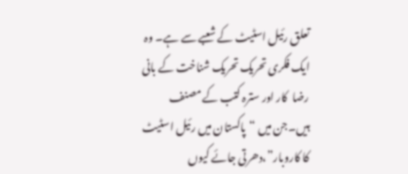تعلق رئیل اسٹیٹ کے شعبے سے ہے۔ وہ ایک فکری تحریک تحریک شناخت کے بانی رضا  کار اور سترہ کتب کے مصنف ہیں۔جن میں “پاکستان میں رئیل اسٹیٹ کا کاروبار”،دھرتی جائے کیوں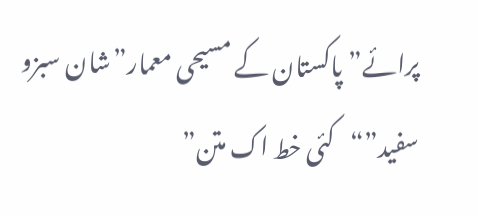پرائے”پاکستان کے مسیحی معمار”شان سبزو سفید”“کئی خط اک متن”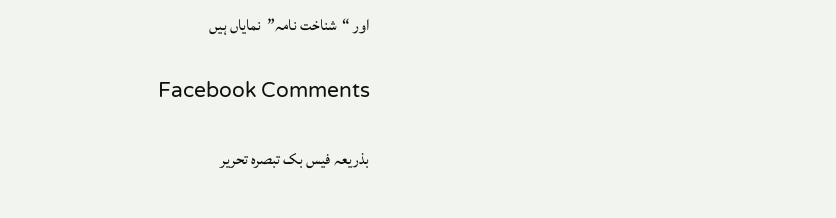اور “شناخت نامہ”نمایاں ہیں

Facebook Comments

بذریعہ فیس بک تبصرہ تحریر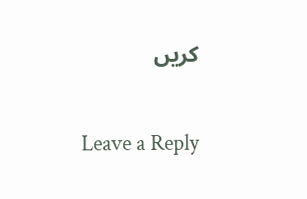کریں

Leave a Reply